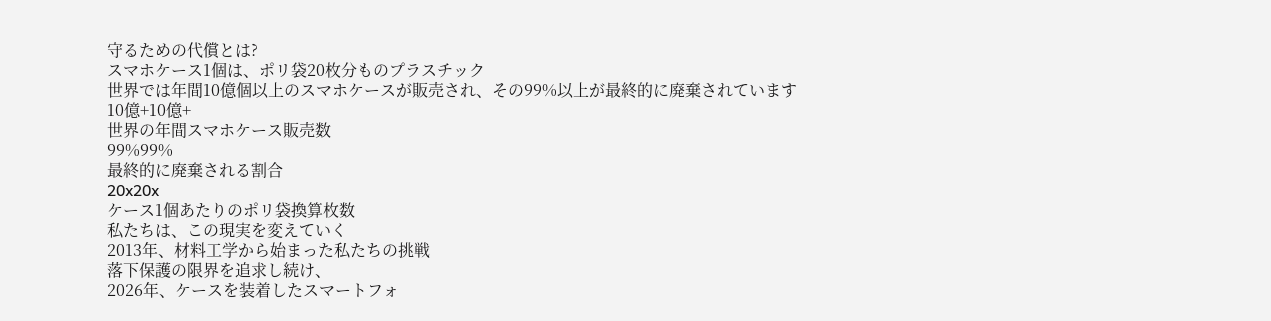守るための代償とは?
スマホケース1個は、ポリ袋20枚分ものプラスチック
世界では年間10億個以上のスマホケースが販売され、その99%以上が最終的に廃棄されています
10億+10億+
世界の年間スマホケース販売数
99%99%
最終的に廃棄される割合
20x20x
ケース1個あたりのポリ袋換算枚数
私たちは、この現実を変えていく
2013年、材料工学から始まった私たちの挑戦
落下保護の限界を追求し続け、
2026年、ケースを装着したスマートフォ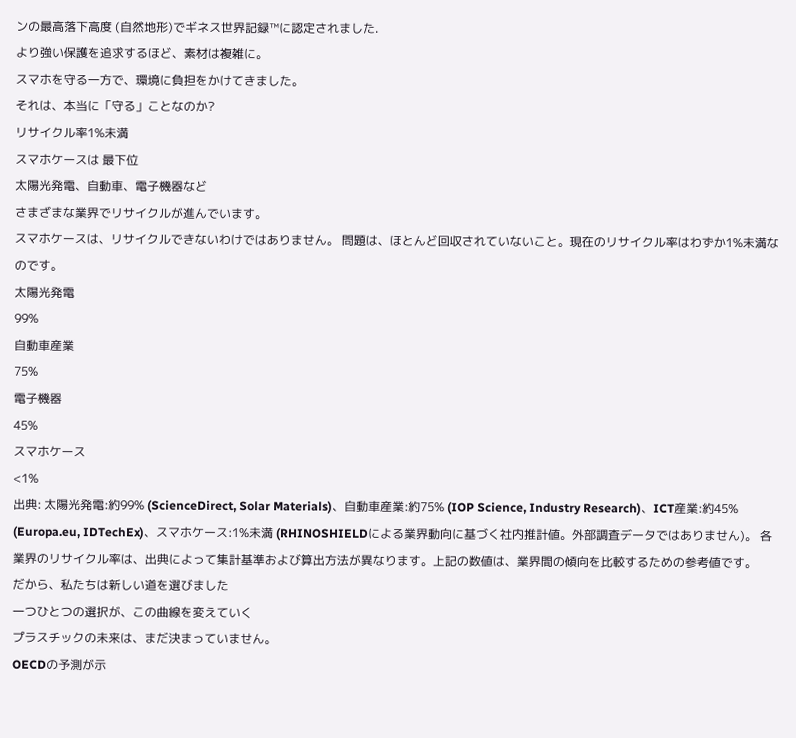ンの最高落下高度 (自然地形)でギネス世界記録™に認定されました.
より強い保護を追求するほど、素材は複雑に。
スマホを守る一方で、環境に負担をかけてきました。
それは、本当に「守る」ことなのか?
リサイクル率1%未満
スマホケースは 最下位
太陽光発電、自動車、電子機器など
さまざまな業界でリサイクルが進んでいます。
スマホケースは、リサイクルできないわけではありません。 問題は、ほとんど回収されていないこと。現在のリサイクル率はわずか1%未満なのです。
太陽光発電
99%
自動車産業
75%
電子機器
45%
スマホケース
<1%
出典: 太陽光発電:約99% (ScienceDirect, Solar Materials)、自動車産業:約75% (IOP Science, Industry Research)、ICT産業:約45% (Europa.eu, IDTechEx)、スマホケース:1%未満 (RHINOSHIELDによる業界動向に基づく社内推計値。外部調査データではありません)。 各業界のリサイクル率は、出典によって集計基準および算出方法が異なります。上記の数値は、業界間の傾向を比較するための参考値です。
だから、私たちは新しい道を選びました
一つひとつの選択が、この曲線を変えていく
プラスチックの未来は、まだ決まっていません。
OECDの予測が示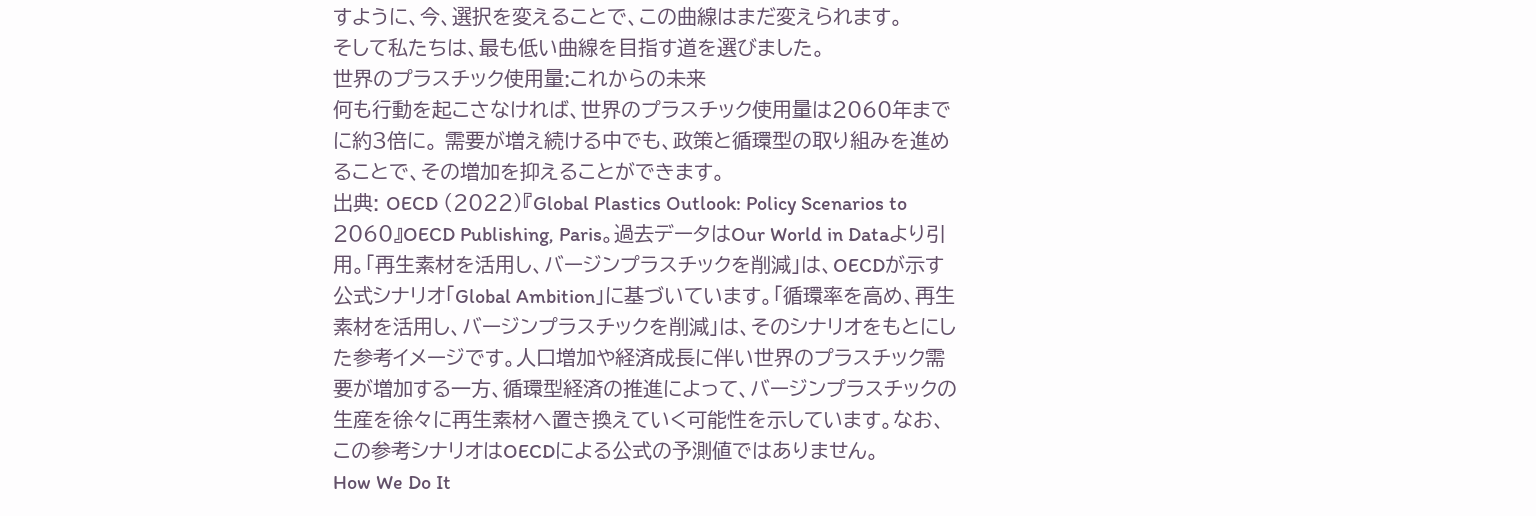すように、今、選択を変えることで、この曲線はまだ変えられます。
そして私たちは、最も低い曲線を目指す道を選びました。
世界のプラスチック使用量:これからの未来
何も行動を起こさなければ、世界のプラスチック使用量は2060年までに約3倍に。 需要が増え続ける中でも、政策と循環型の取り組みを進めることで、その増加を抑えることができます。
出典: OECD (2022)『Global Plastics Outlook: Policy Scenarios to 2060』OECD Publishing, Paris。過去データはOur World in Dataより引用。「再生素材を活用し、バージンプラスチックを削減」は、OECDが示す公式シナリオ「Global Ambition」に基づいています。「循環率を高め、再生素材を活用し、バージンプラスチックを削減」は、そのシナリオをもとにした参考イメージです。人口増加や経済成長に伴い世界のプラスチック需要が増加する一方、循環型経済の推進によって、バージンプラスチックの生産を徐々に再生素材へ置き換えていく可能性を示しています。なお、この参考シナリオはOECDによる公式の予測値ではありません。
How We Do It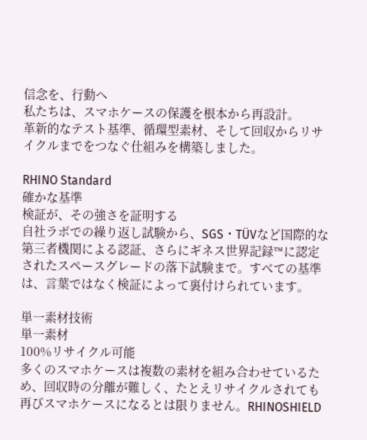信念を、行動へ
私たちは、スマホケースの保護を根本から再設計。
革新的なテスト基準、循環型素材、そして回収からリサイクルまでをつなぐ仕組みを構築しました。

RHINO Standard
確かな基準
検証が、その強さを証明する
自社ラボでの繰り返し試験から、SGS・TÜVなど国際的な第三者機関による認証、さらにギネス世界記録™に認定されたスペースグレードの落下試験まで。すべての基準は、言葉ではなく検証によって裏付けられています。

単一素材技術
単一素材
100%リサイクル可能
多くのスマホケースは複数の素材を組み合わせているため、回収時の分離が難しく、たとえリサイクルされても再びスマホケースになるとは限りません。RHINOSHIELD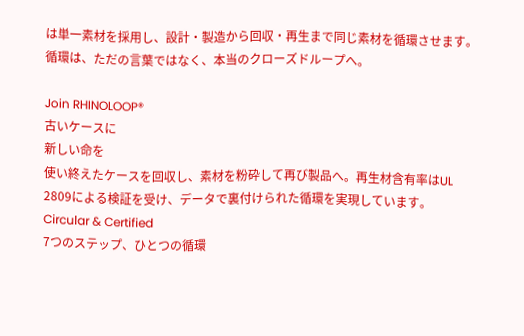は単一素材を採用し、設計・製造から回収・再生まで同じ素材を循環させます。循環は、ただの言葉ではなく、本当のクローズドループへ。

Join RHINOLOOP®
古いケースに
新しい命を
使い終えたケースを回収し、素材を粉砕して再び製品へ。再生材含有率はUL 2809による検証を受け、データで裏付けられた循環を実現しています。
Circular & Certified
7つのステップ、ひとつの循環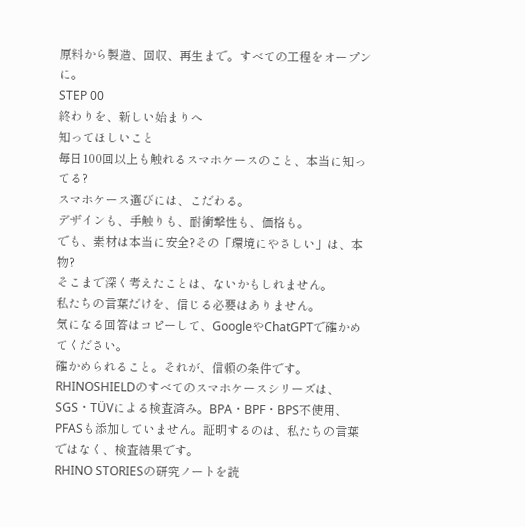原料から製造、回収、再生まで。すべての工程をオープンに。
STEP 00
終わりを、新しい始まりへ
知ってほしいこと
毎日100回以上も触れるスマホケースのこと、本当に知ってる?
スマホケース選びには、こだわる。
デザインも、手触りも、耐衝撃性も、価格も。
でも、素材は本当に安全?その「環境にやさしい」は、本物?
そこまで深く考えたことは、ないかもしれません。
私たちの言葉だけを、信じる必要はありません。
気になる回答はコピーして、GoogleやChatGPTで確かめてください。
確かめられること。それが、信頼の条件です。
RHINOSHIELDのすべてのスマホケースシリーズは、SGS・TÜVによる検査済み。BPA・BPF・BPS不使用、PFASも添加していません。証明するのは、私たちの言葉ではなく、検査結果です。
RHINO STORIESの研究ノートを読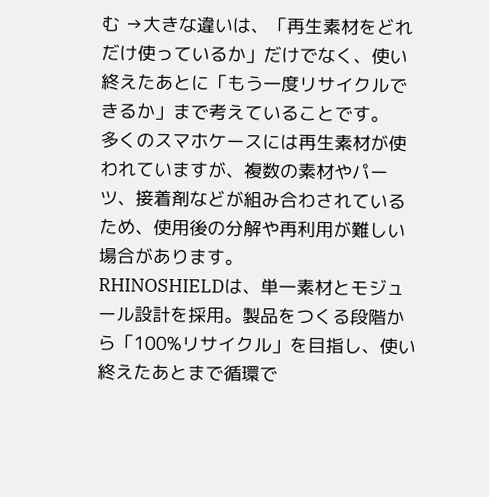む →大きな違いは、「再生素材をどれだけ使っているか」だけでなく、使い終えたあとに「もう一度リサイクルできるか」まで考えていることです。
多くのスマホケースには再生素材が使われていますが、複数の素材やパーツ、接着剤などが組み合わされているため、使用後の分解や再利用が難しい場合があります。
RHINOSHIELDは、単一素材とモジュール設計を採用。製品をつくる段階から「100%リサイクル」を目指し、使い終えたあとまで循環で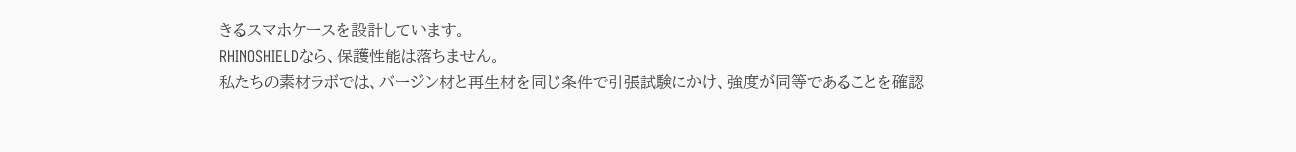きるスマホケースを設計しています。
RHINOSHIELDなら、保護性能は落ちません。
私たちの素材ラボでは、バージン材と再生材を同じ条件で引張試験にかけ、強度が同等であることを確認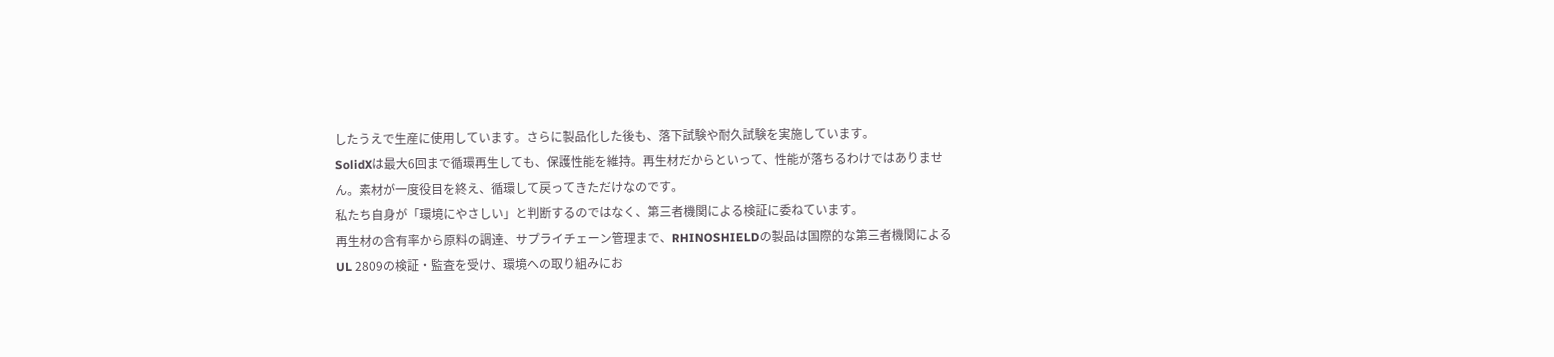したうえで生産に使用しています。さらに製品化した後も、落下試験や耐久試験を実施しています。
SolidXは最大6回まで循環再生しても、保護性能を維持。再生材だからといって、性能が落ちるわけではありません。素材が一度役目を終え、循環して戻ってきただけなのです。
私たち自身が「環境にやさしい」と判断するのではなく、第三者機関による検証に委ねています。
再生材の含有率から原料の調達、サプライチェーン管理まで、RHINOSHIELDの製品は国際的な第三者機関によるUL 2809の検証・監査を受け、環境への取り組みにお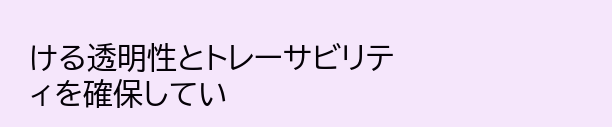ける透明性とトレーサビリティを確保してい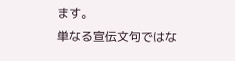ます。
単なる宣伝文句ではな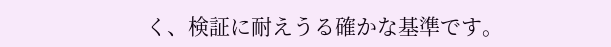く、検証に耐えうる確かな基準です。